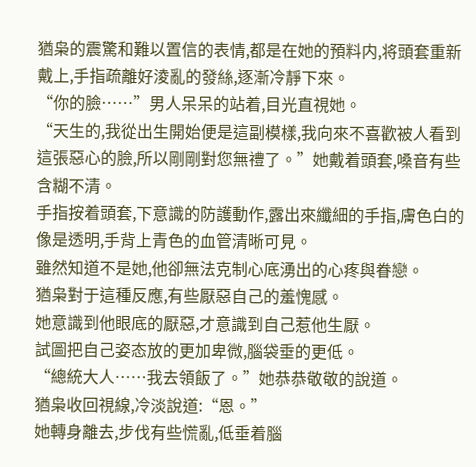猶枭的震驚和難以置信的表情,都是在她的預料内,将頭套重新戴上,手指疏離好淩亂的發絲,逐漸冷靜下來。
“你的臉……”男人呆呆的站着,目光直視她。
“天生的,我從出生開始便是這副模樣,我向來不喜歡被人看到這張惡心的臉,所以剛剛對您無禮了。”她戴着頭套,嗓音有些含糊不清。
手指按着頭套,下意識的防護動作,露出來纖細的手指,膚色白的像是透明,手背上青色的血管清晰可見。
雖然知道不是她,他卻無法克制心底湧出的心疼與眷戀。
猶枭對于這種反應,有些厭惡自己的羞愧感。
她意識到他眼底的厭惡,才意識到自己惹他生厭。
試圖把自己姿态放的更加卑微,腦袋垂的更低。
“總統大人……我去領飯了。”她恭恭敬敬的說道。
猶枭收回視線,冷淡說道:“恩。”
她轉身離去,步伐有些慌亂,低垂着腦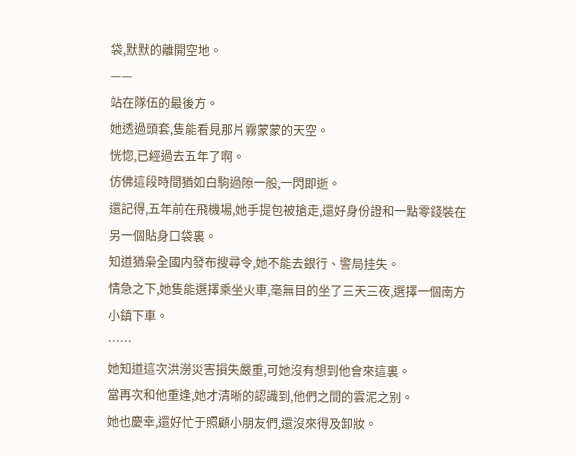袋,默默的離開空地。
——
站在隊伍的最後方。
她透過頭套,隻能看見那片霧蒙蒙的天空。
恍惚,已經過去五年了啊。
仿佛這段時間猶如白駒過隙一般,一閃即逝。
還記得,五年前在飛機場,她手提包被搶走,還好身份證和一點零錢裝在另一個貼身口袋裏。
知道猶枭全國内發布搜尋令,她不能去銀行、警局挂失。
情急之下,她隻能選擇乘坐火車,毫無目的坐了三天三夜,選擇一個南方小鎮下車。
……
她知道這次洪澇災害損失嚴重,可她沒有想到他會來這裏。
當再次和他重逢,她才清晰的認識到,他們之間的雲泥之别。
她也慶幸,還好忙于照顧小朋友們,還沒來得及卸妝。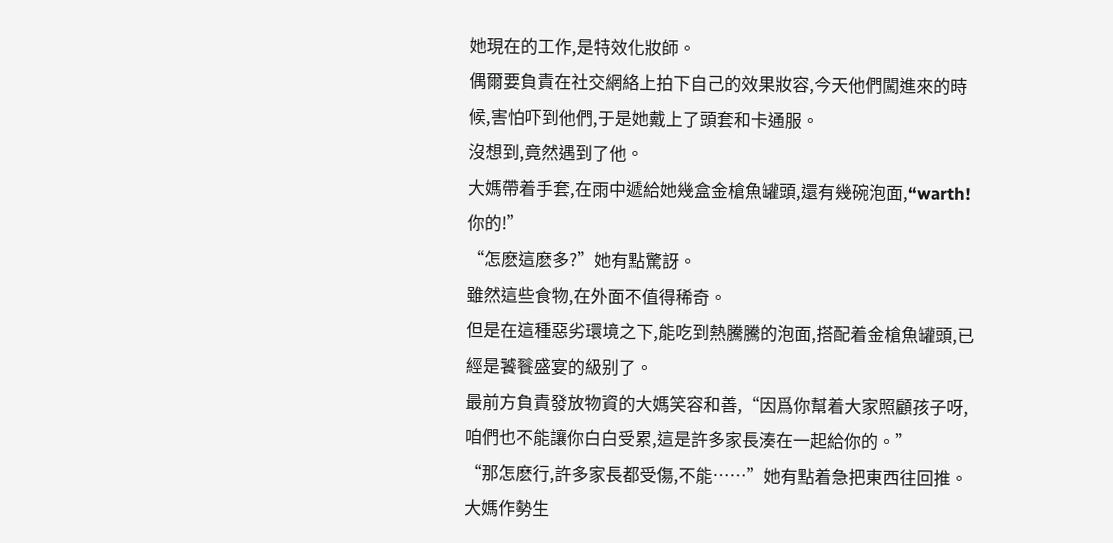她現在的工作,是特效化妝師。
偶爾要負責在社交網絡上拍下自己的效果妝容,今天他們闖進來的時候,害怕吓到他們,于是她戴上了頭套和卡通服。
沒想到,竟然遇到了他。
大媽帶着手套,在雨中遞給她幾盒金槍魚罐頭,還有幾碗泡面,“warth!你的!”
“怎麽這麽多?”她有點驚訝。
雖然這些食物,在外面不值得稀奇。
但是在這種惡劣環境之下,能吃到熱騰騰的泡面,搭配着金槍魚罐頭,已經是饕餮盛宴的級别了。
最前方負責發放物資的大媽笑容和善,“因爲你幫着大家照顧孩子呀,咱們也不能讓你白白受累,這是許多家長湊在一起給你的。”
“那怎麽行,許多家長都受傷,不能……”她有點着急把東西往回推。
大媽作勢生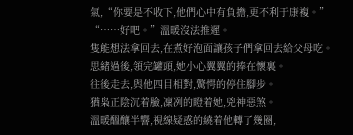氣,“你要是不收下,他們心中有負擔,更不利于康複。”
“……好吧。”溫暖沒法推遲。
隻能想法拿回去,在煮好泡面讓孩子們拿回去給父母吃。
思緒過後,領完罐頭,她小心翼翼的捧在懷裏。
往後走去,與他四目相對,驚愕的停住腳步。
猶枭正陰沉着臉,凜冽的瞪着她,兇神惡煞。
溫暖醞釀半響,視線疑惑的繞着他轉了幾圈,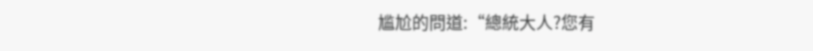尴尬的問道:“總統大人?您有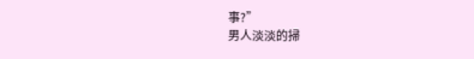事?”
男人淡淡的掃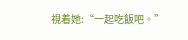視着她:“一起吃飯吧。”